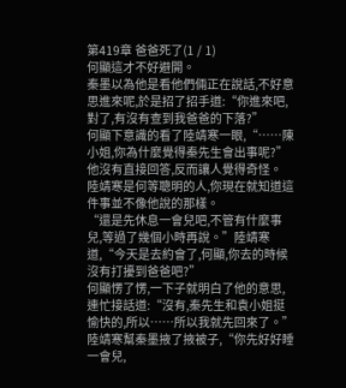第419章 爸爸死了(1 / 1)
何顯這才不好避開。
秦墨以為他是看他們倆正在說話,不好意思進來呢,於是招了招手道:“你進來吧,對了,有沒有查到我爸爸的下落?”
何顯下意識的看了陸靖寒一眼,“……陳小姐,你為什麼覺得秦先生會出事呢?”
他沒有直接回答,反而讓人覺得奇怪。
陸靖寒是何等聰明的人,你現在就知道這件事並不像他說的那樣。
“還是先休息一會兒吧,不管有什麼事兒,等過了幾個小時再說。”陸靖寒道,“今天是去約會了,何顯,你去的時候沒有打擾到爸爸吧?”
何顯愣了愣,一下子就明白了他的意思,連忙接話道:“沒有,秦先生和袁小姐挺愉快的,所以……所以我就先回來了。”
陸靖寒幫秦墨掖了掖被子,“你先好好睡一會兒,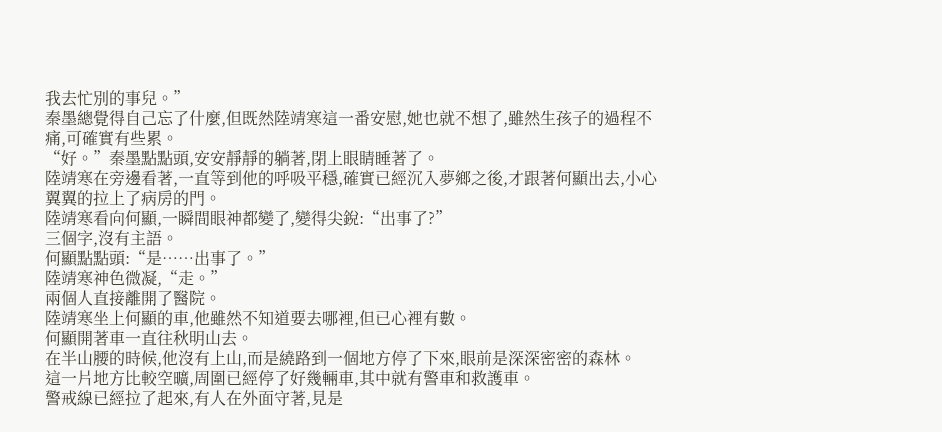我去忙別的事兒。”
秦墨總覺得自己忘了什麼,但既然陸靖寒這一番安慰,她也就不想了,雖然生孩子的過程不痛,可確實有些累。
“好。”秦墨點點頭,安安靜靜的躺著,閉上眼睛睡著了。
陸靖寒在旁邊看著,一直等到他的呼吸平穩,確實已經沉入夢鄉之後,才跟著何顯出去,小心翼翼的拉上了病房的門。
陸靖寒看向何顯,一瞬間眼神都變了,變得尖銳:“出事了?”
三個字,沒有主語。
何顯點點頭:“是……出事了。”
陸靖寒神色微凝,“走。”
兩個人直接離開了醫院。
陸靖寒坐上何顯的車,他雖然不知道要去哪裡,但已心裡有數。
何顯開著車一直往秋明山去。
在半山腰的時候,他沒有上山,而是繞路到一個地方停了下來,眼前是深深密密的森林。
這一片地方比較空曠,周圍已經停了好幾輛車,其中就有警車和救護車。
警戒線已經拉了起來,有人在外面守著,見是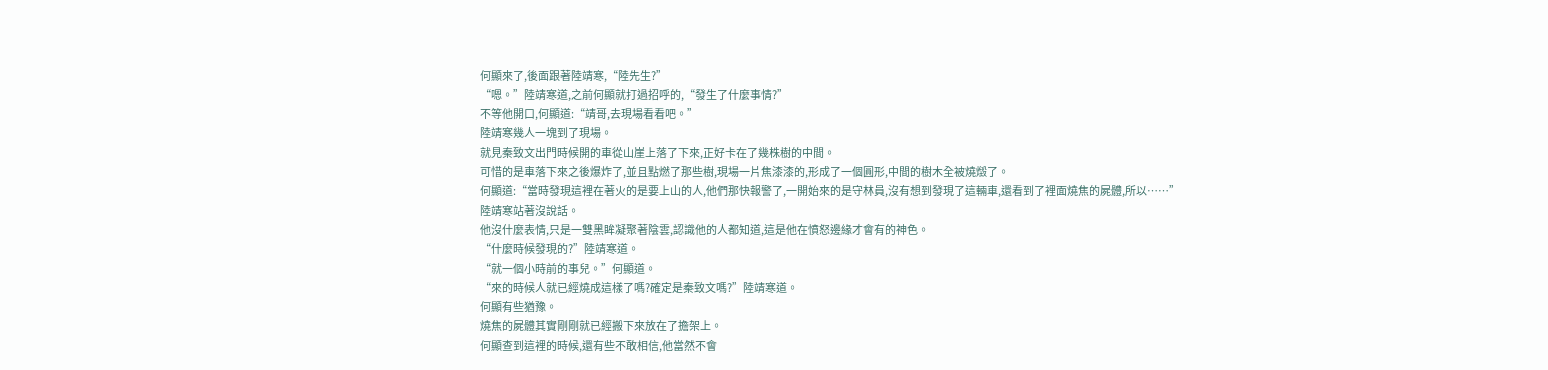何顯來了,後面跟著陸靖寒,“陸先生?”
“嗯。”陸靖寒道,之前何顯就打過招呼的,“發生了什麼事情?”
不等他開口,何顯道:“靖哥,去現場看看吧。”
陸靖寒幾人一塊到了現場。
就見秦致文出門時候開的車從山崖上落了下來,正好卡在了幾株樹的中間。
可惜的是車落下來之後爆炸了,並且點燃了那些樹,現場一片焦漆漆的,形成了一個圓形,中間的樹木全被燒燬了。
何顯道:“當時發現這裡在著火的是要上山的人,他們那快報警了,一開始來的是守林員,沒有想到發現了這輛車,還看到了裡面燒焦的屍體,所以……”
陸靖寒站著沒說話。
他沒什麼表情,只是一雙黑眸凝聚著陰雲,認識他的人都知道,這是他在憤怒邊緣才會有的神色。
“什麼時候發現的?”陸靖寒道。
“就一個小時前的事兒。”何顯道。
“來的時候人就已經燒成這樣了嗎?確定是秦致文嗎?”陸靖寒道。
何顯有些猶豫。
燒焦的屍體其實剛剛就已經搬下來放在了擔架上。
何顯查到這裡的時候,還有些不敢相信,他當然不會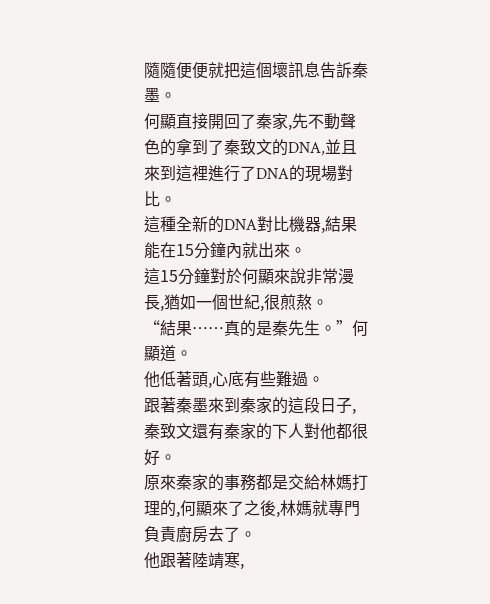隨隨便便就把這個壞訊息告訴秦墨。
何顯直接開回了秦家,先不動聲色的拿到了秦致文的DNA,並且來到這裡進行了DNA的現場對比。
這種全新的DNA對比機器,結果能在15分鐘內就出來。
這15分鐘對於何顯來說非常漫長,猶如一個世紀,很煎熬。
“結果……真的是秦先生。”何顯道。
他低著頭,心底有些難過。
跟著秦墨來到秦家的這段日子,秦致文還有秦家的下人對他都很好。
原來秦家的事務都是交給林媽打理的,何顯來了之後,林媽就專門負責廚房去了。
他跟著陸靖寒,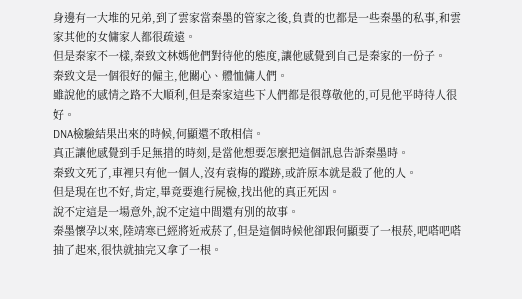身邊有一大堆的兄弟,到了雲家當秦墨的管家之後,負責的也都是一些秦墨的私事,和雲家其他的女傭家人都很疏遠。
但是秦家不一樣,秦致文林媽他們對待他的態度,讓他感覺到自己是秦家的一份子。
秦致文是一個很好的僱主,他關心、體恤傭人們。
雖說他的感情之路不大順利,但是秦家這些下人們都是很尊敬他的,可見他平時待人很好。
DNA檢驗結果出來的時候,何顯還不敢相信。
真正讓他感覺到手足無措的時刻,是當他想要怎麼把這個訊息告訴秦墨時。
秦致文死了,車裡只有他一個人,沒有袁梅的蹤跡,或許原本就是殺了他的人。
但是現在也不好,肯定,畢竟要進行屍檢,找出他的真正死因。
說不定這是一場意外,說不定這中間還有別的故事。
秦墨懷孕以來,陸靖寒已經將近戒菸了,但是這個時候他卻跟何顯要了一根菸,吧嗒吧嗒抽了起來,很快就抽完又拿了一根。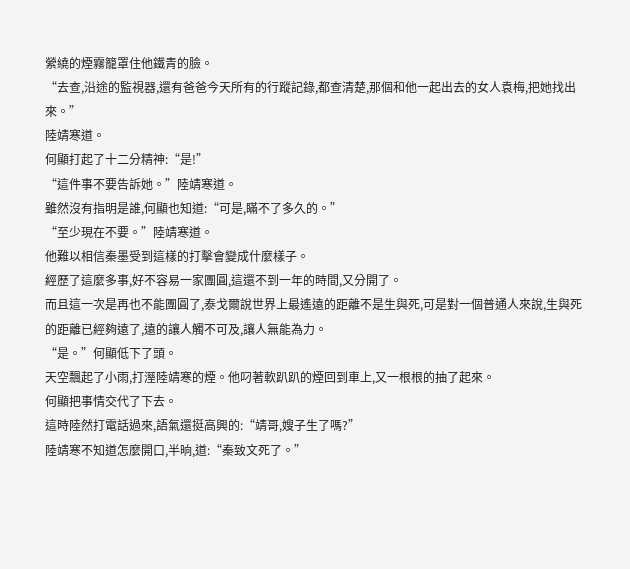縈繞的煙霧籠罩住他鐵青的臉。
“去查,沿途的監視器,還有爸爸今天所有的行蹤記錄,都查清楚,那個和他一起出去的女人袁梅,把她找出來。”
陸靖寒道。
何顯打起了十二分精神:“是!”
“這件事不要告訴她。”陸靖寒道。
雖然沒有指明是誰,何顯也知道:“可是,瞞不了多久的。”
“至少現在不要。”陸靖寒道。
他難以相信秦墨受到這樣的打擊會變成什麼樣子。
經歷了這麼多事,好不容易一家團圓,這還不到一年的時間,又分開了。
而且這一次是再也不能團圓了,泰戈爾說世界上最遙遠的距離不是生與死,可是對一個普通人來說,生與死的距離已經夠遠了,遠的讓人觸不可及,讓人無能為力。
“是。”何顯低下了頭。
天空飄起了小雨,打溼陸靖寒的煙。他叼著軟趴趴的煙回到車上,又一根根的抽了起來。
何顯把事情交代了下去。
這時陸然打電話過來,語氣還挺高興的:“靖哥,嫂子生了嗎?”
陸靖寒不知道怎麼開口,半晌,道:“秦致文死了。”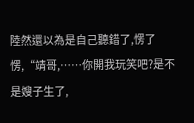陸然還以為是自己聽錯了,愣了愣,“靖哥,……你開我玩笑吧?是不是嫂子生了,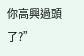你高興過頭了?”